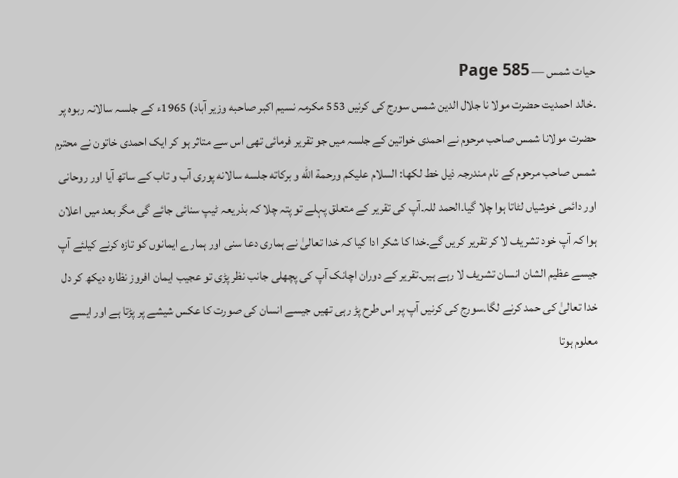حیات شمس — Page 585
۔خالد احمدیت حضرت مولا نا جلال الدین شمس سورج کی کرنیں 553 مکرمہ نسیم اکبر صاحبه وزیر آباد) 1965ء کے جلسہ سالانہ ربوہ پر حضرت مولانا شمس صاحب مرحوم نے احمدی خواتین کے جلسہ میں جو تقریر فرمائی تھی اس سے متاثر ہو کر ایک احمدی خاتون نے محترم شمس صاحب مرحوم کے نام مندرجہ ذیل خط لکھا: السلام علیکم ورحمة الله و بركاته جلسه سالانه پوری آب و تاب کے ساتھ آیا اور روحانی اور دائمی خوشیاں لٹاتا ہوا چلا گیا۔الحمد للہ۔آپ کی تقریر کے متعلق پہلے تو پتہ چلا کہ بذریعہ ٹیپ سنائی جائے گی مگر بعد میں اعلان ہوا کہ آپ خود تشریف لا کر تقریر کریں گے۔خدا کا شکر ادا کیا کہ خدا تعالیٰ نے ہماری دعا سنی اور ہمارے ایمانوں کو تازہ کرنے کیلئے آپ جیسے عظیم الشان انسان تشریف لا رہے ہیں۔تقریر کے دوران اچانک آپ کی پچھلی جانب نظر پڑی تو عجیب ایمان افروز نظارہ دیکھ کر دل خدا تعالیٰ کی حمد کرنے لگا۔سورج کی کرنیں آپ پر اس طرح پڑ رہی تھیں جیسے انسان کی صورت کا عکس شیشے پر پڑتا ہے اور ایسے معلوم ہوتا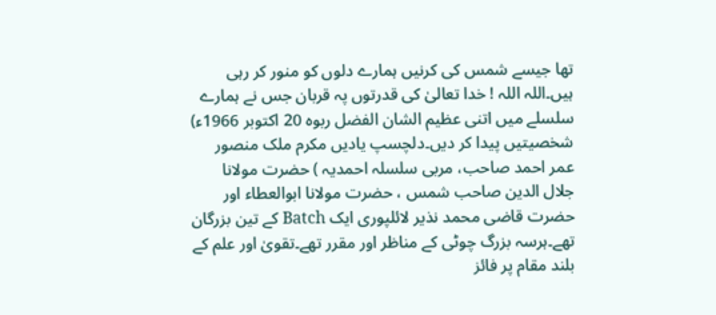تھا جیسے شمس کی کرنیں ہمارے دلوں کو منور کر رہی ہیں۔اللہ اللہ ! خدا تعالیٰ کی قدرتوں پہ قربان جس نے ہمارے سلسلے میں اتنی عظیم الشان الفضل ربوہ 20 اکتوبر 1966ء) شخصیتیں پیدا کر دیں۔دلچسپ یادیں مکرم ملک منصور عمر احمد صاحب، مربی سلسلہ احمدیہ ) حضرت مولانا جلال الدین صاحب شمس ، حضرت مولانا ابوالعطاء اور حضرت قاضی محمد نذیر لائلپوری ایک Batch کے تین بزرگان تھے۔ہرسہ بزرگ چوٹی کے مناظر اور مقرر تھے۔تقویٰ اور علم کے بلند مقام پر فائز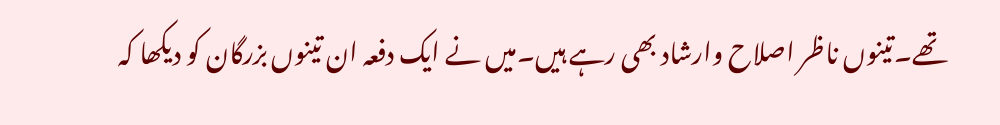تھے۔تینوں ناظر اصلاح وارشاد بھی رہے ہیں۔میں نے ایک دفعہ ان تینوں بزرگان کو دیکھا کہ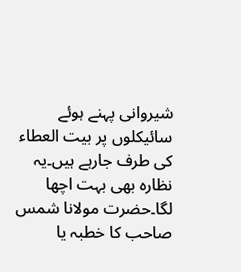شیروانی پہنے ہوئے سائیکلوں پر بیت العطاء کی طرف جارہے ہیں۔یہ نظارہ بھی بہت اچھا لگا۔حضرت مولانا شمس صاحب کا خطبہ یا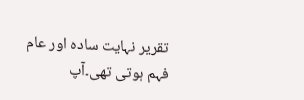تقریر نہایت سادہ اور عام فہم ہوتی تھی۔آپ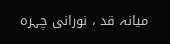میانہ قد ، نورانی چہرہ